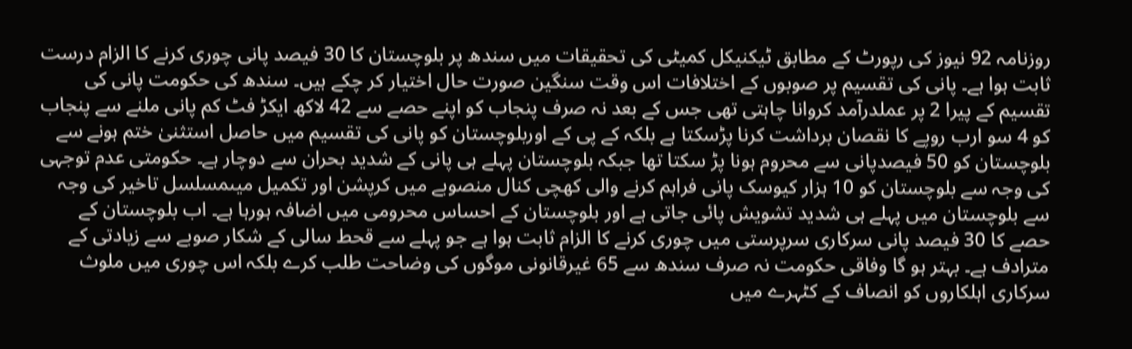روزنامہ 92 نیوز کی رپورٹ کے مطابق ٹیکنیکل کمیٹی کی تحقیقات میں سندھ پر بلوچستان کا 30 فیصد پانی چوری کرنے کا الزام درست ثابت ہوا ہے۔ پانی کی تقسیم پر صوبوں کے اختلافات اس وقت سنگین صورت حال اختیار کر چکے ہیں۔ سندھ کی حکومت پانی کی تقسیم کے پیرا 2 پر عملدرآمد کروانا چاہتی تھی جس کے بعد نہ صرف پنجاب کو اپنے حصے سے 42 لاکھ ایکڑ فٹ کم پانی ملنے سے پنجاب کو 4 سو ارب روپے کا نقصان برداشت کرنا پڑسکتا ہے بلکہ کے پی کے اوربلوچستان کو پانی کی تقسیم میں حاصل استثنیٰ ختم ہونے سے بلوچستان کو 50 فیصدپانی سے محروم ہونا پڑ سکتا تھا جبکہ بلوچستان پہلے ہی پانی کے شدید بحران سے دوچار ہے۔ حکومتی عدم توجہی کی وجہ سے بلوچستان کو 10 ہزار کیوسک پانی فراہم کرنے والی کھچی کنال منصوبے میں کرپشن اور تکمیل میںمسلسل تاخیر کی وجہ سے بلوچستان میں پہلے ہی شدید تشویش پائی جاتی ہے اور بلوچستان کے احساس محرومی میں اضافہ ہورہا ہے۔ اب بلوچستان کے حصے کا 30 فیصد پانی سرکاری سرپرستی میں چوری کرنے کا الزام ثابت ہوا ہے جو پہلے سے قحط سالی کے شکار صوبے سے زیادتی کے مترادف ہے۔ بہتر ہو گا وفاقی حکومت نہ صرف سندھ سے 65 غیرقانونی موگوں کی وضاحت طلب کرے بلکہ اس چوری میں ملوث سرکاری اہلکاروں کو انصاف کے کٹہرے میں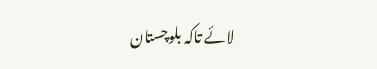لائے تاکہ بلوچستان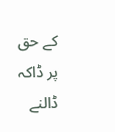کے حق پر ڈاکہ ڈالنے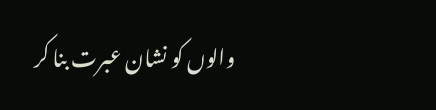والوں کو نشان عبرت بنا کر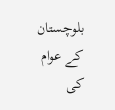بلوچستان کے عوام کی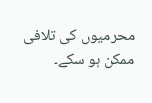محرمیوں کی تلافی ممکن ہو سکے۔